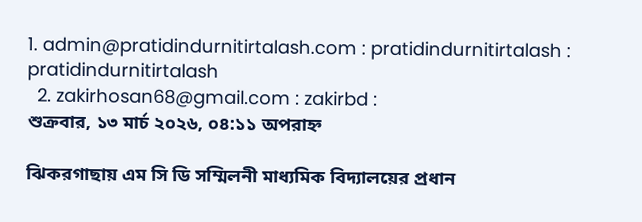1. admin@pratidindurnitirtalash.com : pratidindurnitirtalash : pratidindurnitirtalash
  2. zakirhosan68@gmail.com : zakirbd :
শুক্রবার, ১৩ মার্চ ২০২৬, ০৪:১১ অপরাহ্ন

ঝিকরগাছায় এম সি ডি সম্মিলনী মাধ্যমিক বিদ্যালয়ের প্রধান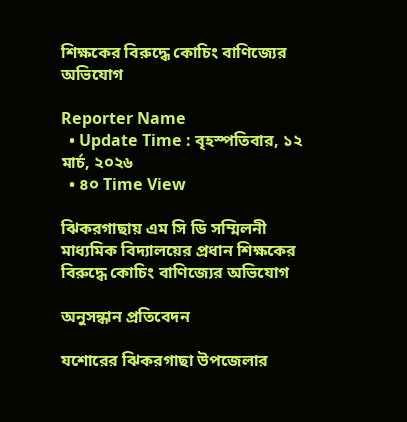শিক্ষকের বিরুদ্ধে কোচিং বাণিজ্যের অভিযোগ

Reporter Name
  • Update Time : বৃহস্পতিবার, ১২ মার্চ, ২০২৬
  • ৪০ Time View

ঝিকরগাছায় এম সি ডি সম্মিলনী মাধ্যমিক বিদ্যালয়ের প্রধান শিক্ষকের বিরুদ্ধে কোচিং বাণিজ্যের অভিযোগ

অনুসন্ধান প্রতিবেদন

যশোরের ঝিকরগাছা উপজেলার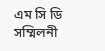এম সি ডি সম্মিলনী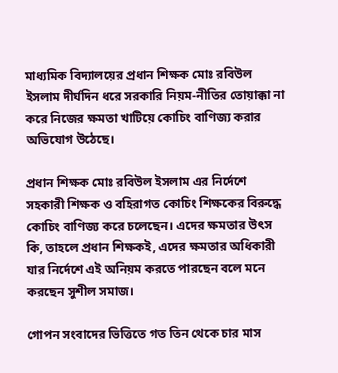মাধ্যমিক বিদ্যালয়ের প্রধান শিক্ষক মোঃ রবিউল ইসলাম দীর্ঘদিন ধরে সরকারি নিয়ম-নীতির তোয়াক্কা না করে নিজের ক্ষমতা খাটিয়ে কোচিং বাণিজ্য করার অভিযোগ উঠেছে।

প্রধান শিক্ষক মোঃ রবিউল ইসলাম এর নির্দেশে সহকারী শিক্ষক ও বহিরাগত কোচিং শিক্ষকের বিরুদ্ধে কোচিং বাণিজ্য করে চলেছেন। এদের ক্ষমতার উৎস কি, তাহলে প্রধান শিক্ষকই, এদের ক্ষমতার অধিকারী যার নির্দেশে এই অনিয়ম করতে পারছেন বলে মনে করছেন সুশীল সমাজ।

গোপন সংবাদের ভিত্তিতে গত তিন থেকে চার মাস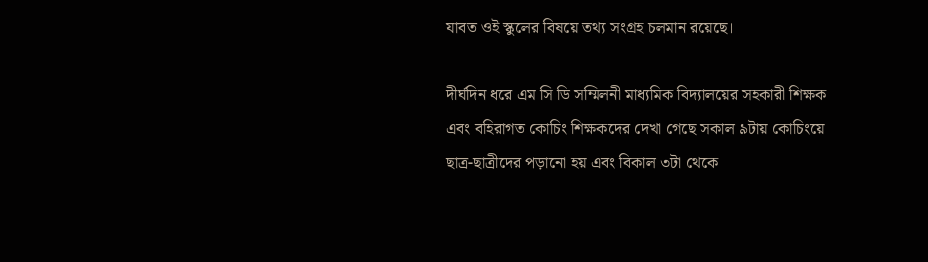যাবত ওই স্কুলের বিষয়ে তথ্য সংগ্রহ চলমান রয়েছে।

দীর্ঘদিন ধরে এম সি ডি সম্মিলনী মাধ্যমিক বিদ্যালয়ের সহকারী শিক্ষক এবং বহিরাগত কোচিং শিক্ষকদের দেখা গেছে সকাল ৯টায় কোচিংয়ে ছাত্র-ছাত্রীদের পড়ানো হয় এবং বিকাল ৩টা থেকে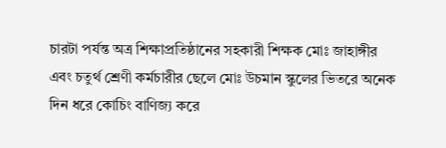চারটা পর্যন্ত অত্র শিক্ষাপ্রতিষ্ঠানের সহকারী শিক্ষক মোঃ জাহাঙ্গীর এবং চতুর্থ শ্রেণী কর্মচারীর ছেলে মোঃ উচমান স্কুলের ভিতরে অনেক দিন ধরে কোচিং বাণিজ্য করে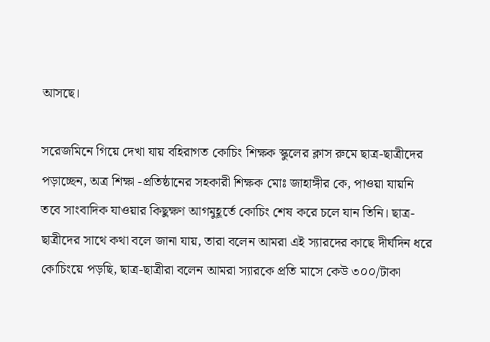আসছে।

সরেজমিনে গিয়ে দেখা যায় বহিরাগত কোচিং শিক্ষক স্কুলের ক্লাস রুমে ছাত্র-ছাত্রীদের পড়াচ্ছেন, অত্র শিক্ষা -প্রতিষ্ঠানের সহকারী শিক্ষক মোঃ জাহাঙ্গীর কে, পাওয়া যায়নি তবে সাংবাদিক যাওয়ার কিছুক্ষণ আগমুহূর্তে কোচিং শেষ করে চলে যান তিনি। ছাত্র-ছাত্রীদের সাথে কথা বলে জানা যায়, তারা বলেন আমরা এই স্যারদের কাছে দীর্ঘদিন ধরে কোচিংয়ে পড়ছি, ছাত্র-ছাত্রীরা বলেন আমরা স্যারকে প্রতি মাসে কেউ ৩০০/টাকা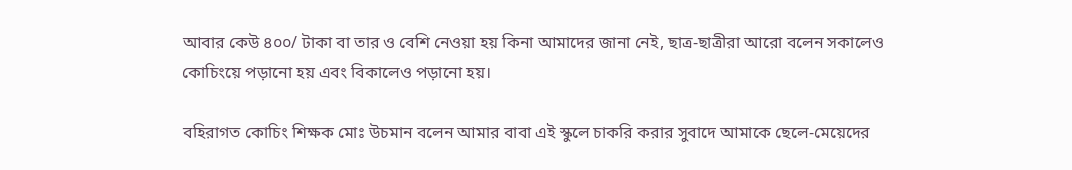আবার কেউ ৪০০/ টাকা বা তার ও বেশি নেওয়া হয় কিনা আমাদের জানা নেই, ছাত্র-ছাত্রীরা আরো বলেন সকালেও কোচিংয়ে পড়ানো হয় এবং বিকালেও পড়ানো হয়।

বহিরাগত কোচিং শিক্ষক মোঃ উচমান বলেন আমার বাবা এই স্কুলে চাকরি করার সুবাদে আমাকে ছেলে-মেয়েদের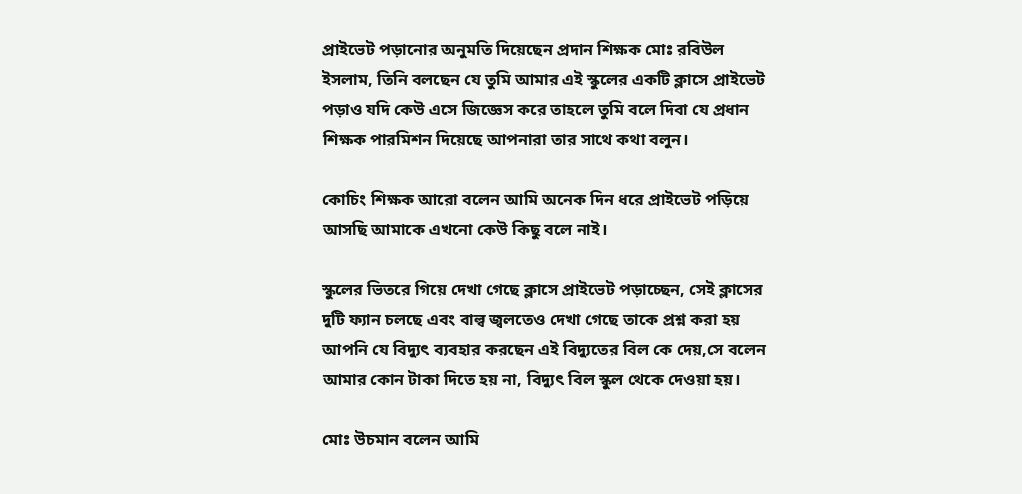প্রাইভেট পড়ানোর অনুমতি‌ দিয়েছেন প্রদান শিক্ষক মোঃ রবিউল ইসলাম, তিনি বলছেন যে তুমি আমার এই স্কুলের একটি ক্লাসে প্রাইভেট পড়াও যদি কেউ এসে জিজ্ঞেস করে তাহলে তুমি বলে দিবা যে প্রধান শিক্ষক পারমিশন দিয়েছে আপনারা তার সাথে কথা বলুন।

কোচিং শিক্ষক আরো বলেন আমি অনেক দিন ধরে প্রাইভেট পড়িয়ে আসছি আমাকে এখনো কেউ কিছু বলে নাই।

স্কুলের ভিতরে গিয়ে দেখা গেছে ক্লাসে প্রাইভেট পড়াচ্ছেন, সেই ক্লাসের দুটি ফ্যান চলছে এবং বাল্ব জ্বলতেও দেখা গেছে তাকে প্রশ্ন করা হয় আপনি যে বিদ্যুৎ ব্যবহার করছেন এই বিদ্যুতের বিল কে দেয়,সে বলেন আমার কোন টাকা দিতে হয় না, বিদ্যুৎ বিল স্কুল থেকে দেওয়া হয়।

মোঃ উচমান বলেন আমি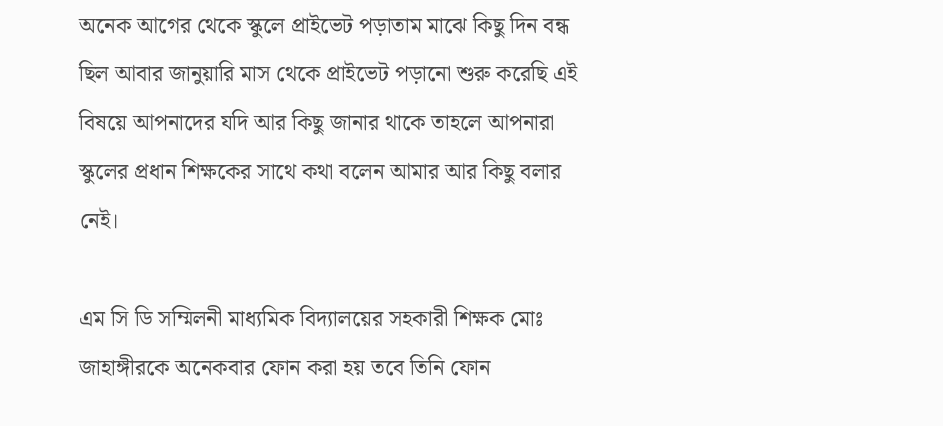অনেক আগের থেকে স্কুলে প্রাইভেট পড়াতাম মাঝে কিছু দিন বন্ধ ছিল আবার জানুয়ারি মাস থেকে প্রাইভেট পড়ানো শুরু করেছি এই বিষয়ে আপনাদের যদি আর কিছু জানার থাকে তাহলে আপনারা স্কুলের প্রধান শিক্ষকের সাথে কথা বলেন আমার আর কিছু বলার নেই।

এম সি ডি সম্মিলনী মাধ্যমিক বিদ্যালয়ের সহকারী শিক্ষক মোঃ জাহাঙ্গীরকে অনেকবার ফোন করা হয় তবে তিনি ফোন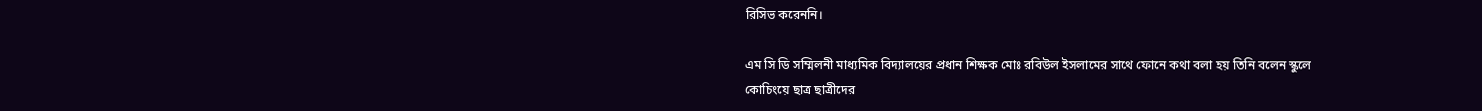রিসিভ করেননি।

এম সি ডি সম্মিলনী মাধ্যমিক বিদ্যালয়ের প্রধান শিক্ষক মোঃ রবিউল ইসলামের সাথে ফোনে কথা বলা হয় তিনি বলেন স্কুলে কোচিংয়ে ছাত্র ছাত্রীদের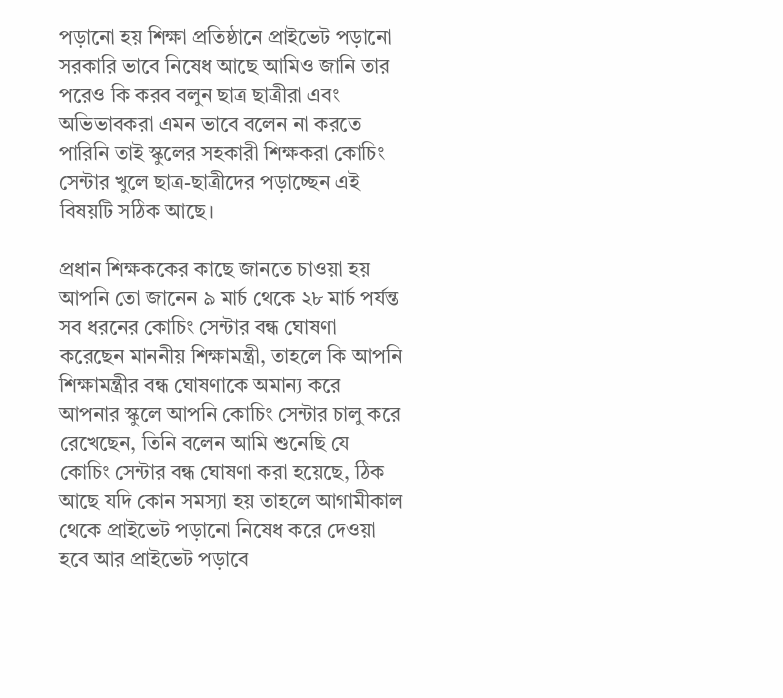পড়ানো হয় শিক্ষা প্রতিষ্ঠানে প্রাইভেট পড়ানো সরকারি ভাবে নিষেধ আছে আমিও জানি তার পরেও কি করব বলুন ছাত্র ছাত্রীরা এবং অভিভাবকরা এমন ভাবে বলেন না করতে পারিনি তাই স্কুলের সহকারী শিক্ষকরা কোচিং সেন্টার খুলে ছাত্র-ছাত্রীদের পড়াচ্ছেন এই বিষয়টি সঠিক আছে।

প্রধান শিক্ষককের কাছে জানতে চাওয়া হয় আপনি তো জানেন ৯ মার্চ থেকে ২৮ মার্চ পর্যন্ত সব ধরনের কোচিং সেন্টার বন্ধ ঘোষণা করেছেন মাননীয় শিক্ষামন্ত্রী, তাহলে কি আপনি শিক্ষামন্ত্রীর বন্ধ ঘোষণাকে অমান্য করে আপনার স্কুলে আপনি কোচিং সেন্টার চালু করে রেখেছেন, তিনি বলেন আমি শুনেছি যে কোচিং সেন্টার বন্ধ ঘোষণা করা হয়েছে, ঠিক আছে যদি কোন সমস্যা হয় তাহলে আগামীকাল থেকে প্রাইভেট পড়ানো নিষেধ করে দেওয়া হবে আর প্রাইভেট পড়াবে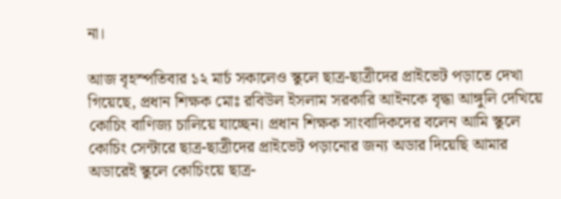না।

আজ বৃহস্পতিবার ১২ মার্চ সকালেও স্কুলে ছাত্র-ছাত্রীদের প্রাইভেট পড়াতে দেখা গিয়েছে, প্রধান শিক্ষক মোঃ রবিউল ইসলাম সরকারি আইনকে বৃদ্ধা আঙ্গুলি দেখিয়ে কোচিং বাণিজ্য চালিয়ে যাচ্ছেন। প্রধান শিক্ষক সাংবাদিকদের বলেন আমি স্কুলে কোচিং সেন্টারে ছাত্র-ছাত্রীদের প্রাইভেট পড়ানোর জন্য অডার দিয়েছি আমার অডারেই স্কুলে কোচিংয়ে ছাত্র-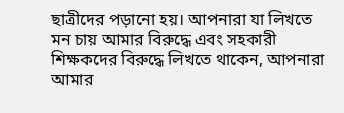ছাত্রীদের পড়ানো হয়। আপনারা যা লিখতে মন চায় আমার বিরুদ্ধে এবং সহকারী শিক্ষকদের বিরুদ্ধে লিখতে থাকেন, আপনারা আমার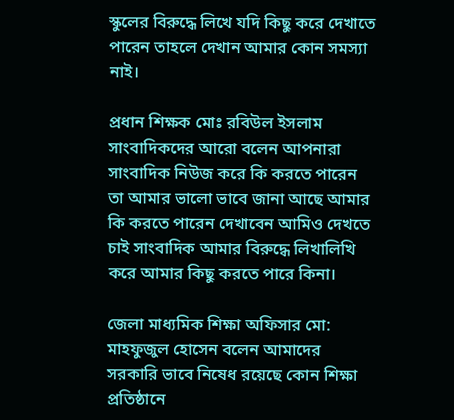স্কুলের বিরুদ্ধে লিখে যদি কিছু করে দেখাতে পারেন তাহলে দেখান আমার কোন সমস্যা নাই।

প্রধান শিক্ষক মোঃ রবিউল ইসলাম সাংবাদিকদের আরো বলেন আপনারা সাংবাদিক নিউজ করে কি করতে পারেন তা আমার ভালো ভাবে জানা আছে আমার কি করতে পারেন দেখাবেন আমিও দেখতে চাই সাংবাদিক আমার বিরুদ্ধে লিখালিখি করে আমার কিছু করতে পারে কিনা।

জেলা মাধ্যমিক শিক্ষা অফিসার মো: মাহফুজুল হোসেন বলেন আমাদের সরকারি ভাবে নিষেধ রয়েছে কোন শিক্ষা প্রতিষ্ঠানে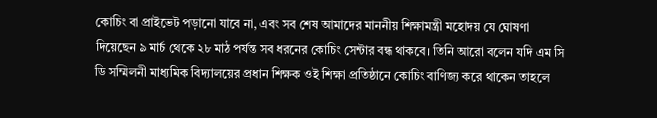কোচিং বা প্রাইভেট পড়ানো যাবে না, এবং সব শেষ আমাদের মাননীয় শিক্ষামন্ত্রী মহোদয় যে ঘোষণা দিয়েছেন ৯ মার্চ থেকে ২৮ মাঠ পর্যন্ত সব ধরনের কোচিং সেন্টার বন্ধ থাকবে। তিনি আরো বলেন যদি এম সি ডি সম্মিলনী মাধ্যমিক বিদ্যালয়ের প্রধান শিক্ষক ওই শিক্ষা প্রতিষ্ঠানে কোচিং বাণিজ্য করে থাকেন তাহলে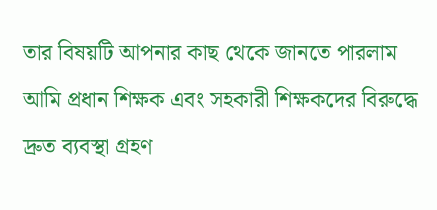তার বিষয়টি আপনার কাছ থেকে জানতে পারলাম আমি প্রধান শিক্ষক এবং সহকারী শিক্ষকদের বিরুদ্ধে দ্রুত ব্যবস্থা গ্রহণ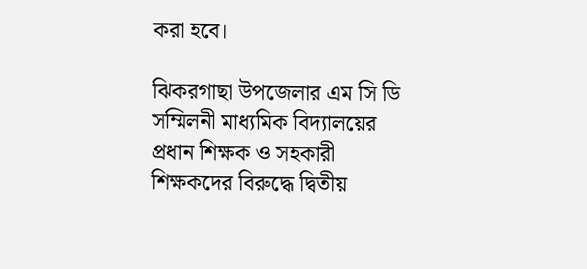করা হবে।

ঝিকরগাছা উপজেলার এম সি ডি সম্মিলনী মাধ্যমিক বিদ্যালয়ের প্রধান শিক্ষক ও সহকারী শিক্ষকদের বিরুদ্ধে দ্বিতীয়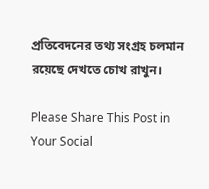প্রতিবেদনের তথ্য সংগ্রহ চলমান রয়েছে দেখতে চোখ রাখুন।

Please Share This Post in Your Social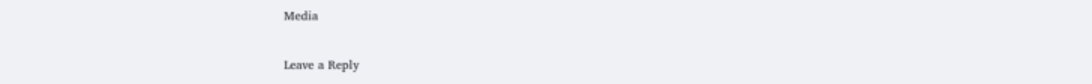Media

Leave a Reply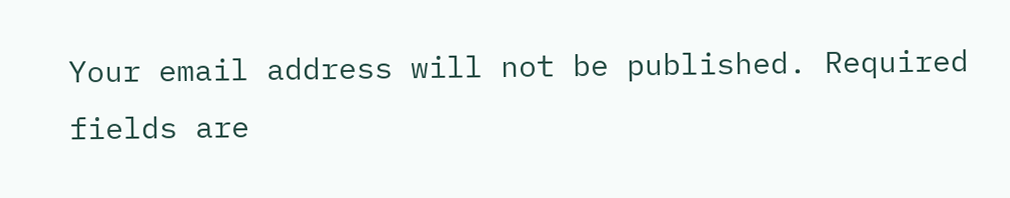Your email address will not be published. Required fields are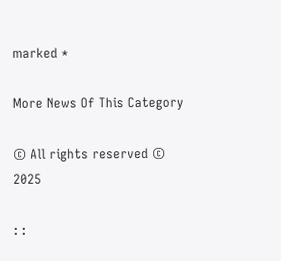marked *

More News Of This Category

© All rights reserved © 2025

: :